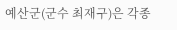예산군(군수 최재구)은 각종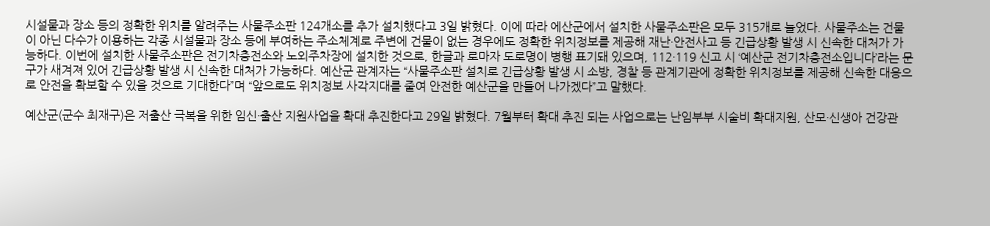시설물과 장소 등의 정확한 위치를 알려주는 사물주소판 124개소를 추가 설치했다고 3일 밝혔다. 이에 따라 에산군에서 설치한 사물주소판은 모두 315개로 늘었다. 사물주소는 건물이 아닌 다수가 이용하는 각종 시설물과 장소 등에 부여하는 주소체계로 주변에 건물이 없는 경우에도 정확한 위치정보를 제공해 재난·안전사고 등 긴급상황 발생 시 신속한 대처가 가능하다. 이번에 설치한 사물주소판은 전기차충전소와 노외주차장에 설치한 것으로, 한글과 로마자 도로명이 병행 표기돼 있으며, 112·119 신고 시 ‘예산군 전기차충전소입니다’라는 문구가 새겨져 있어 긴급상황 발생 시 신속한 대처가 가능하다. 예산군 관계자는 “사물주소판 설치로 긴급상황 발생 시 소방, 경찰 등 관계기관에 정확한 위치정보를 제공해 신속한 대응으로 안전을 확보할 수 있을 것으로 기대한다”며 “앞으로도 위치정보 사각지대를 줄여 안전한 예산군을 만들어 나가겠다”고 말했다.

예산군(군수 최재구)은 저출산 극복을 위한 임신·출산 지원사업을 확대 추진한다고 29일 밝혔다. 7월부터 확대 추진 되는 사업으로는 난임부부 시술비 확대지원, 산모·신생아 건강관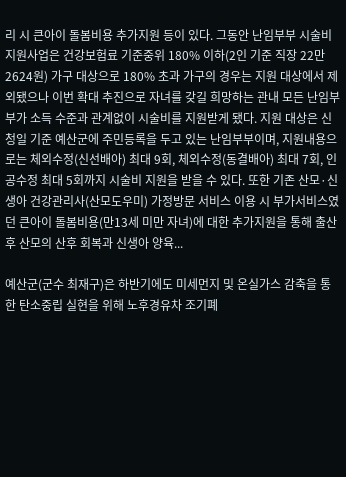리 시 큰아이 돌봄비용 추가지원 등이 있다. 그동안 난임부부 시술비 지원사업은 건강보험료 기준중위 180% 이하(2인 기준 직장 22만2624원) 가구 대상으로 180% 초과 가구의 경우는 지원 대상에서 제외됐으나 이번 확대 추진으로 자녀를 갖길 희망하는 관내 모든 난임부부가 소득 수준과 관계없이 시술비를 지원받게 됐다. 지원 대상은 신청일 기준 예산군에 주민등록을 두고 있는 난임부부이며, 지원내용으로는 체외수정(신선배아) 최대 9회, 체외수정(동결배아) 최대 7회, 인공수정 최대 5회까지 시술비 지원을 받을 수 있다. 또한 기존 산모·신생아 건강관리사(산모도우미) 가정방문 서비스 이용 시 부가서비스였던 큰아이 돌봄비용(만13세 미만 자녀)에 대한 추가지원을 통해 출산 후 산모의 산후 회복과 신생아 양육...

예산군(군수 최재구)은 하반기에도 미세먼지 및 온실가스 감축을 통한 탄소중립 실현을 위해 노후경유차 조기폐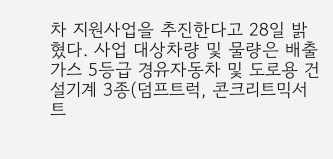차 지원사업을 추진한다고 28일 밝혔다. 사업 대상차량 및 물량은 배출가스 5등급 경유자동차 및 도로용 건설기계 3종(덤프트럭, 콘크리트믹서트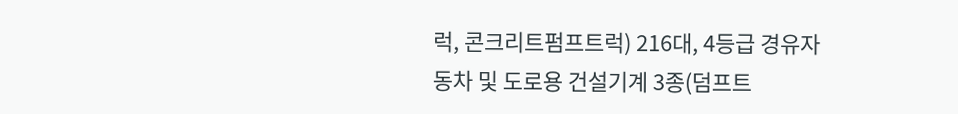럭, 콘크리트펌프트럭) 216대, 4등급 경유자동차 및 도로용 건설기계 3종(덤프트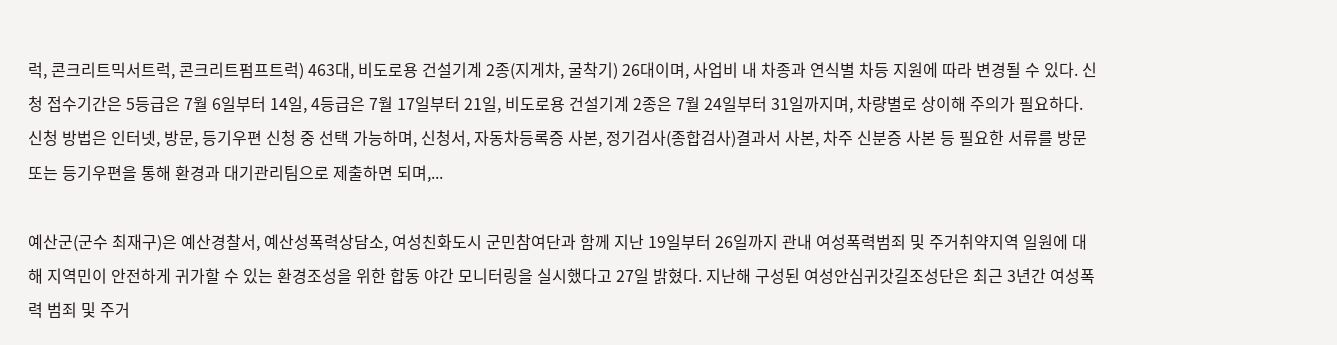럭, 콘크리트믹서트럭, 콘크리트펌프트럭) 463대, 비도로용 건설기계 2종(지게차, 굴착기) 26대이며, 사업비 내 차종과 연식별 차등 지원에 따라 변경될 수 있다. 신청 접수기간은 5등급은 7월 6일부터 14일, 4등급은 7월 17일부터 21일, 비도로용 건설기계 2종은 7월 24일부터 31일까지며, 차량별로 상이해 주의가 필요하다. 신청 방법은 인터넷, 방문, 등기우편 신청 중 선택 가능하며, 신청서, 자동차등록증 사본, 정기검사(종합검사)결과서 사본, 차주 신분증 사본 등 필요한 서류를 방문 또는 등기우편을 통해 환경과 대기관리팀으로 제출하면 되며,...

예산군(군수 최재구)은 예산경찰서, 예산성폭력상담소, 여성친화도시 군민참여단과 함께 지난 19일부터 26일까지 관내 여성폭력범죄 및 주거취약지역 일원에 대해 지역민이 안전하게 귀가할 수 있는 환경조성을 위한 합동 야간 모니터링을 실시했다고 27일 밝혔다. 지난해 구성된 여성안심귀갓길조성단은 최근 3년간 여성폭력 범죄 및 주거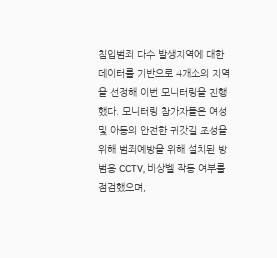침입범죄 다수 발생지역에 대한 데이터를 기반으로 4개소의 지역을 선정해 이번 모니터링을 진행했다. 모니터링 참가자들은 여성 및 아동의 안전한 귀갓길 조성을 위해 범죄예방을 위해 설치된 방범용 CCTV, 비상벨 작동 여부를 점검했으며,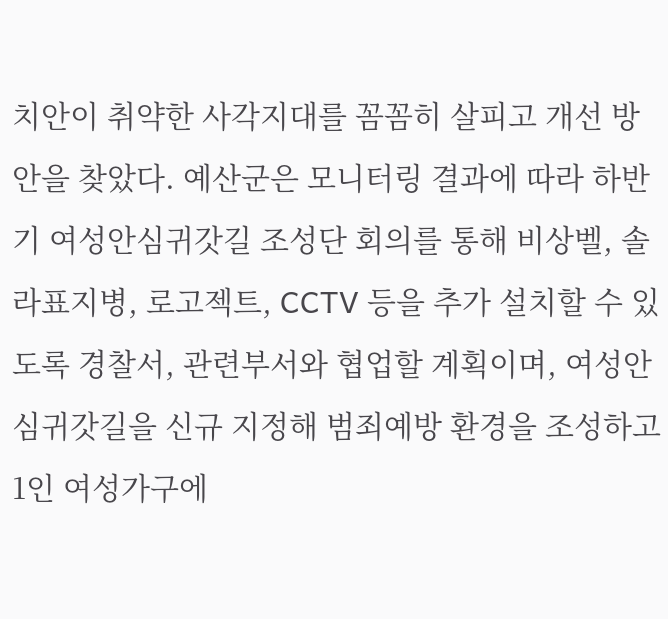치안이 취약한 사각지대를 꼼꼼히 살피고 개선 방안을 찾았다. 예산군은 모니터링 결과에 따라 하반기 여성안심귀갓길 조성단 회의를 통해 비상벨, 솔라표지병, 로고젝트, CCTV 등을 추가 설치할 수 있도록 경찰서, 관련부서와 협업할 계획이며, 여성안심귀갓길을 신규 지정해 범죄예방 환경을 조성하고 1인 여성가구에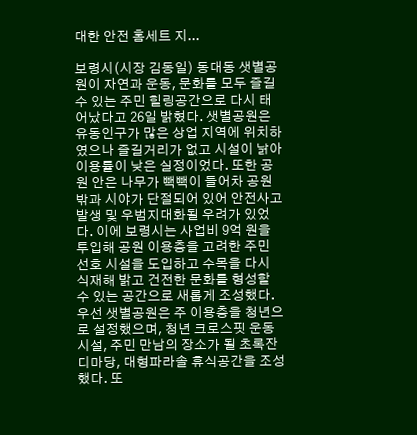대한 안전 홈세트 지...

보령시(시장 김동일) 동대동 샛별공원이 자연과 운동, 문화를 모두 즐길 수 있는 주민 힐링공간으로 다시 태어났다고 26일 밝혔다. 샛별공원은 유동인구가 많은 상업 지역에 위치하였으나 즐길거리가 없고 시설이 낡아 이용률이 낮은 실정이었다. 또한 공원 안은 나무가 빽빽이 들어차 공원 밖과 시야가 단절되어 있어 안전사고 발생 및 우범지대화될 우려가 있었다. 이에 보령시는 사업비 9억 원을 투입해 공원 이용층을 고려한 주민 선호 시설을 도입하고 수목을 다시 식재해 밝고 건전한 문화를 형성할 수 있는 공간으로 새롭게 조성했다. 우선 샛별공원은 주 이용층을 청년으로 설정했으며, 청년 크로스핏 운동시설, 주민 만남의 장소가 될 초록잔디마당, 대형파라솔 휴식공간을 조성했다. 또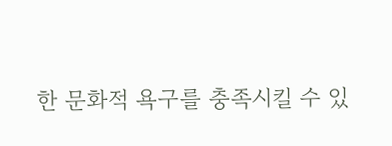한 문화적 욕구를 충족시킬 수 있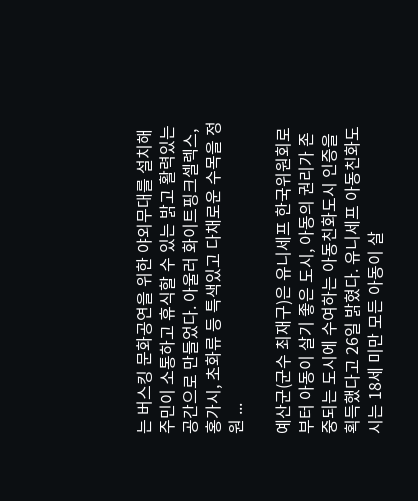는 버스킹 문화공연을 위한 야외무대를 설치해 주민이 소통하고 휴식할 수 있는 밝고 활력있는 공간으로 만들었다. 아울러 화이트핑크셀렉스, 홍가시, 초화류 등 특색있고 다채로운 수목을 정원 ...

예산군(군수 최재구)은 유니세프 한국위원회로부터 아동이 살기 좋은 도시, 아동의 권리가 존중되는 도시에 수여하는 아동친화도시 인증을 획득했다고 26일 밝혔다. 유니세프 아동친화도시는 18세 미만 모든 아동이 살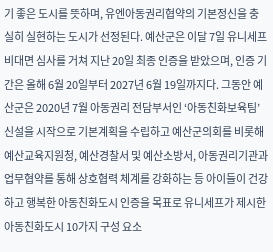기 좋은 도시를 뜻하며, 유엔아동권리협약의 기본정신을 충실히 실현하는 도시가 선정된다. 예산군은 이달 7일 유니세프 비대면 심사를 거쳐 지난 20일 최종 인증을 받았으며, 인증 기간은 올해 6월 20일부터 2027년 6월 19일까지다. 그동안 예산군은 2020년 7월 아동권리 전담부서인 ‘아동친화보육팀’ 신설을 시작으로 기본계획을 수립하고 예산군의회를 비롯해 예산교육지원청, 예산경찰서 및 예산소방서, 아동권리기관과 업무협약를 통해 상호협력 체계를 강화하는 등 아이들이 건강하고 행복한 아동친화도시 인증을 목표로 유니세프가 제시한 아동친화도시 10가지 구성 요소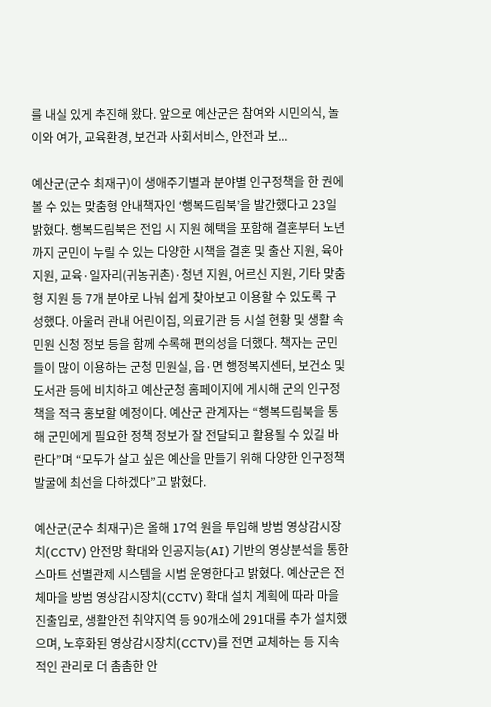를 내실 있게 추진해 왔다. 앞으로 예산군은 참여와 시민의식, 놀이와 여가, 교육환경, 보건과 사회서비스, 안전과 보...

예산군(군수 최재구)이 생애주기별과 분야별 인구정책을 한 권에 볼 수 있는 맞춤형 안내책자인 ‘행복드림북’을 발간했다고 23일 밝혔다. 행복드림북은 전입 시 지원 혜택을 포함해 결혼부터 노년까지 군민이 누릴 수 있는 다양한 시책을 결혼 및 출산 지원, 육아 지원, 교육·일자리(귀농귀촌)·청년 지원, 어르신 지원, 기타 맞춤형 지원 등 7개 분야로 나눠 쉽게 찾아보고 이용할 수 있도록 구성했다. 아울러 관내 어린이집, 의료기관 등 시설 현황 및 생활 속 민원 신청 정보 등을 함께 수록해 편의성을 더했다. 책자는 군민들이 많이 이용하는 군청 민원실, 읍·면 행정복지센터, 보건소 및 도서관 등에 비치하고 예산군청 홈페이지에 게시해 군의 인구정책을 적극 홍보할 예정이다. 예산군 관계자는 “행복드림북을 통해 군민에게 필요한 정책 정보가 잘 전달되고 활용될 수 있길 바란다”며 “모두가 살고 싶은 예산을 만들기 위해 다양한 인구정책 발굴에 최선을 다하겠다”고 밝혔다.

예산군(군수 최재구)은 올해 17억 원을 투입해 방범 영상감시장치(CCTV) 안전망 확대와 인공지능(AI) 기반의 영상분석을 통한 스마트 선별관제 시스템을 시범 운영한다고 밝혔다. 예산군은 전체마을 방범 영상감시장치(CCTV) 확대 설치 계획에 따라 마을 진출입로, 생활안전 취약지역 등 90개소에 291대를 추가 설치했으며, 노후화된 영상감시장치(CCTV)를 전면 교체하는 등 지속적인 관리로 더 촘촘한 안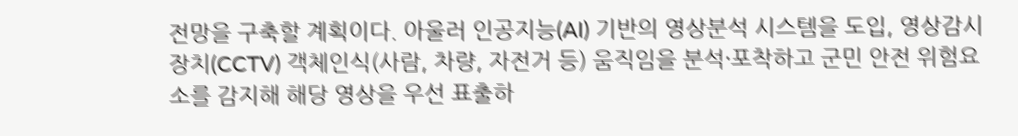전망을 구축할 계획이다. 아울러 인공지능(AI) 기반의 영상분석 시스템을 도입, 영상감시장치(CCTV) 객체인식(사람, 차량, 자전거 등) 움직임을 분석·포착하고 군민 안전 위험요소를 감지해 해당 영상을 우선 표출하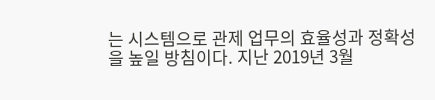는 시스템으로 관제 업무의 효율성과 정확성을 높일 방침이다. 지난 2019년 3월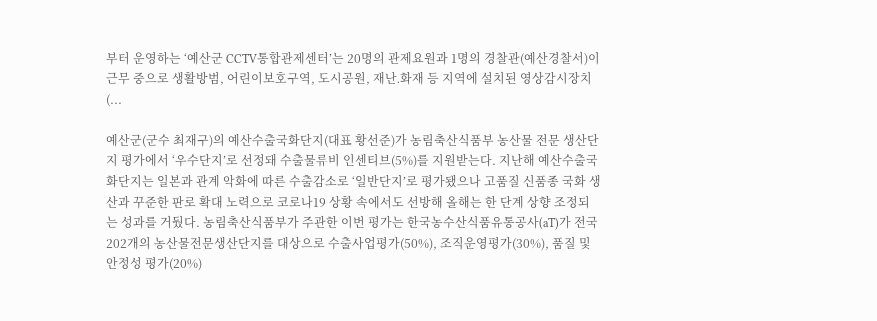부터 운영하는 ‘예산군 CCTV통합관제센터’는 20명의 관제요원과 1명의 경찰관(예산경찰서)이 근무 중으로 생활방범, 어린이보호구역, 도시공원, 재난․화재 등 지역에 설치된 영상감시장치(...

예산군(군수 최재구)의 예산수출국화단지(대표 황선준)가 농림축산식품부 농산물 전문 생산단지 평가에서 ‘우수단지’로 선정돼 수출물류비 인센티브(5%)를 지원받는다. 지난해 예산수출국화단지는 일본과 관계 악화에 따른 수출감소로 ‘일반단지’로 평가됐으나 고품질 신품종 국화 생산과 꾸준한 판로 확대 노력으로 코로나19 상황 속에서도 선방해 올해는 한 단계 상향 조정되는 성과를 거뒀다. 농림축산식품부가 주관한 이번 평가는 한국농수산식품유통공사(aT)가 전국 202개의 농산물전문생산단지를 대상으로 수출사업평가(50%), 조직운영평가(30%), 품질 및 안정성 평가(20%)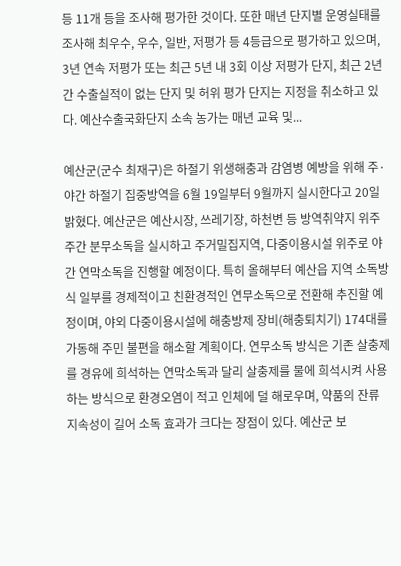등 11개 등을 조사해 평가한 것이다. 또한 매년 단지별 운영실태를 조사해 최우수, 우수, 일반, 저평가 등 4등급으로 평가하고 있으며, 3년 연속 저평가 또는 최근 5년 내 3회 이상 저평가 단지, 최근 2년간 수출실적이 없는 단지 및 허위 평가 단지는 지정을 취소하고 있다. 예산수출국화단지 소속 농가는 매년 교육 및...

예산군(군수 최재구)은 하절기 위생해충과 감염병 예방을 위해 주·야간 하절기 집중방역을 6월 19일부터 9월까지 실시한다고 20일 밝혔다. 예산군은 예산시장, 쓰레기장, 하천변 등 방역취약지 위주 주간 분무소독을 실시하고 주거밀집지역, 다중이용시설 위주로 야간 연막소독을 진행할 예정이다. 특히 올해부터 예산읍 지역 소독방식 일부를 경제적이고 친환경적인 연무소독으로 전환해 추진할 예정이며, 야외 다중이용시설에 해충방제 장비(해충퇴치기) 174대를 가동해 주민 불편을 해소할 계획이다. 연무소독 방식은 기존 살충제를 경유에 희석하는 연막소독과 달리 살충제를 물에 희석시켜 사용하는 방식으로 환경오염이 적고 인체에 덜 해로우며, 약품의 잔류 지속성이 길어 소독 효과가 크다는 장점이 있다. 예산군 보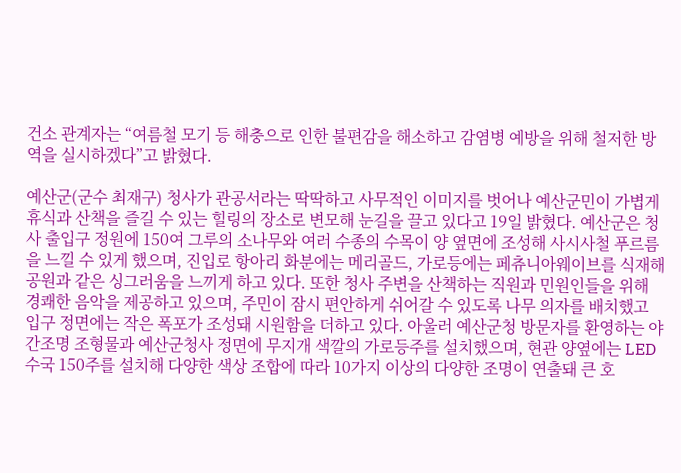건소 관계자는 “여름철 모기 등 해충으로 인한 불편감을 해소하고 감염병 예방을 위해 철저한 방역을 실시하겠다”고 밝혔다.

예산군(군수 최재구) 청사가 관공서라는 딱딱하고 사무적인 이미지를 벗어나 예산군민이 가볍게 휴식과 산책을 즐길 수 있는 힐링의 장소로 변모해 눈길을 끌고 있다고 19일 밝혔다. 예산군은 청사 출입구 정원에 150여 그루의 소나무와 여러 수종의 수목이 양 옆면에 조성해 사시사철 푸르름을 느낄 수 있게 했으며, 진입로 항아리 화분에는 메리골드, 가로등에는 페츄니아웨이브를 식재해 공원과 같은 싱그러움을 느끼게 하고 있다. 또한 청사 주변을 산책하는 직원과 민원인들을 위해 경쾌한 음악을 제공하고 있으며, 주민이 잠시 편안하게 쉬어갈 수 있도록 나무 의자를 배치했고 입구 정면에는 작은 폭포가 조성돼 시원함을 더하고 있다. 아울러 예산군청 방문자를 환영하는 야간조명 조형물과 예산군청사 정면에 무지개 색깔의 가로등주를 설치했으며, 현관 양옆에는 LED 수국 150주를 설치해 다양한 색상 조합에 따라 10가지 이상의 다양한 조명이 연출돼 큰 호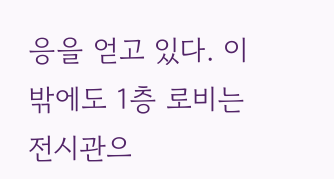응을 얻고 있다. 이밖에도 1층 로비는 전시관으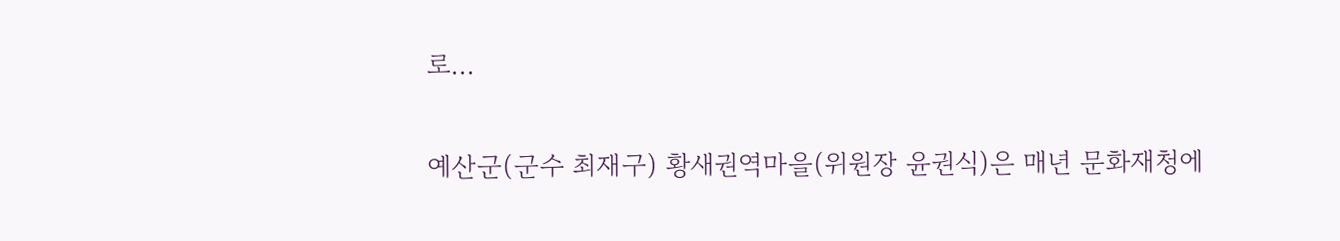로...

예산군(군수 최재구) 황새권역마을(위원장 윤권식)은 매년 문화재청에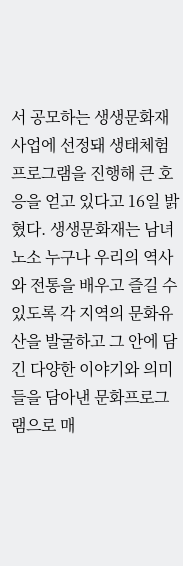서 공모하는 생생문화재 사업에 선정돼 생태체험 프로그램을 진행해 큰 호응을 얻고 있다고 16일 밝혔다. 생생문화재는 남녀노소 누구나 우리의 역사와 전통을 배우고 즐길 수 있도록 각 지역의 문화유산을 발굴하고 그 안에 담긴 다양한 이야기와 의미들을 담아낸 문화프로그램으로 매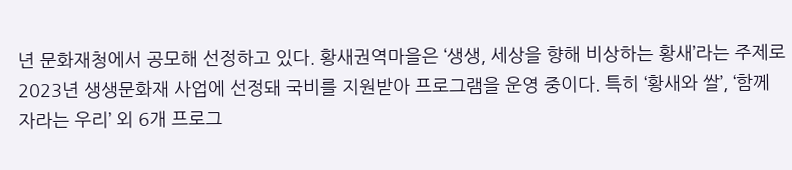년 문화재청에서 공모해 선정하고 있다. 황새권역마을은 ‘생생, 세상을 향해 비상하는 황새’라는 주제로 2023년 생생문화재 사업에 선정돼 국비를 지원받아 프로그램을 운영 중이다. 특히 ‘황새와 쌀’, ‘함께 자라는 우리’ 외 6개 프로그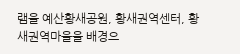램을 예산황새공원, 황새권역센터, 황새권역마을을 배경으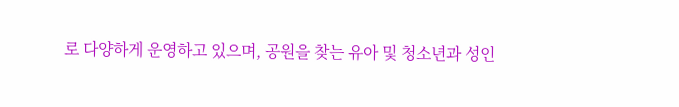로 다양하게 운영하고 있으며, 공원을 찾는 유아 및 청소년과 성인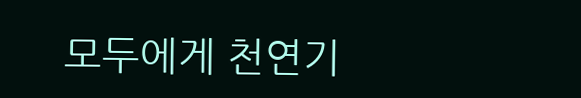모두에게 천연기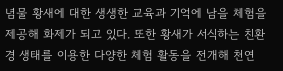념물 황새에 대한 생생한 교육과 기억에 남을 체험을 제공해 화제가 되고 있다. 또한 황새가 서식하는 친환경 생태를 이용한 다양한 체험 활동을 전개해 천연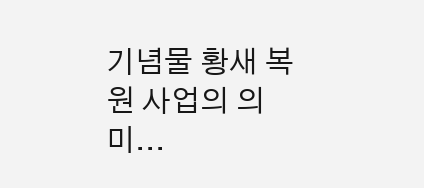기념물 황새 복원 사업의 의미...